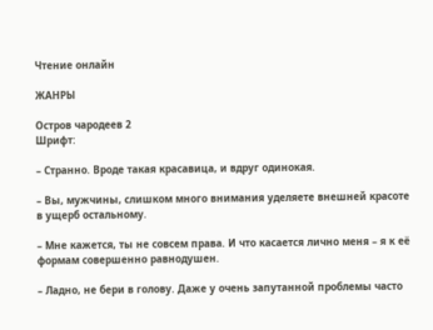Чтение онлайн

ЖАНРЫ

Остров чародеев 2
Шрифт:

– Странно. Вроде такая красавица, и вдруг одинокая.

– Вы, мужчины, слишком много внимания уделяете внешней красоте в ущерб остальному.

– Мне кажется, ты не совсем права. И что касается лично меня – я к её формам совершенно равнодушен.

– Ладно, не бери в голову. Даже у очень запутанной проблемы часто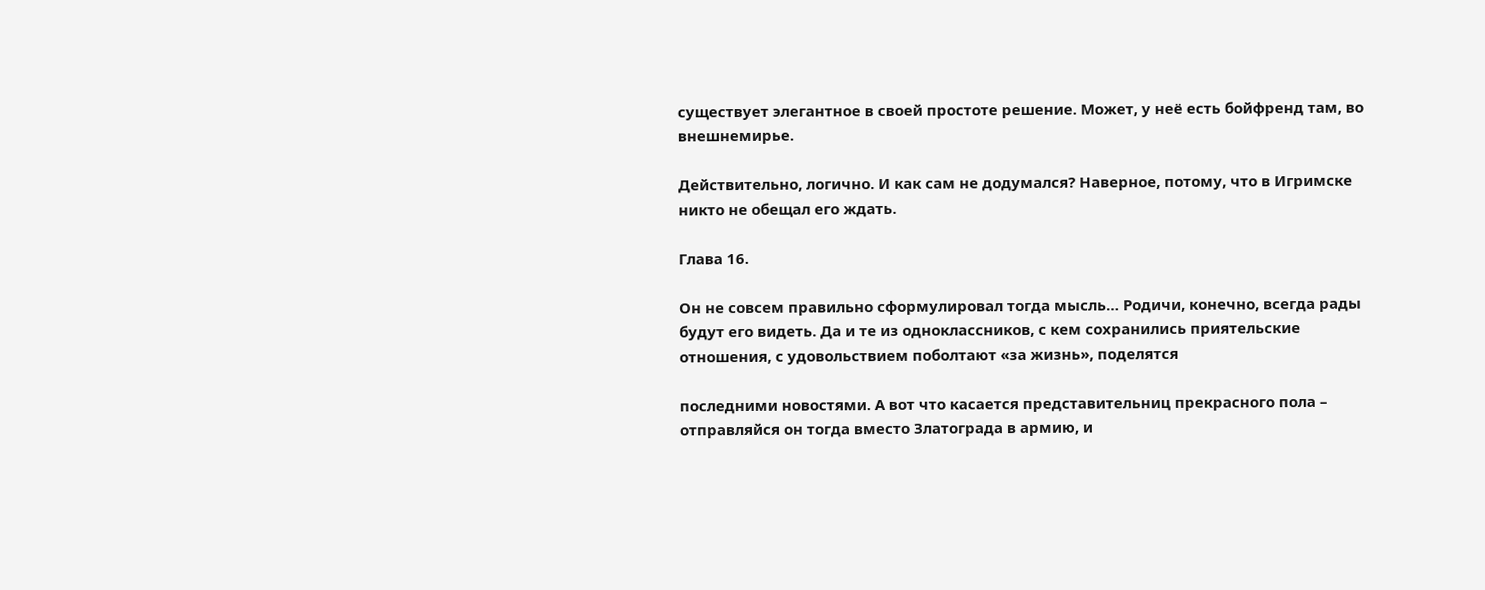существует элегантное в своей простоте решение. Может, у неё есть бойфренд там, во внешнемирье.

Действительно, логично. И как сам не додумался? Наверное, потому, что в Игримске никто не обещал его ждать.

Глава 16.

Он не совсем правильно сформулировал тогда мысль… Родичи, конечно, всегда рады будут его видеть. Да и те из одноклассников, с кем сохранились приятельские отношения, с удовольствием поболтают «за жизнь», поделятся

последними новостями. А вот что касается представительниц прекрасного пола – отправляйся он тогда вместо Златограда в армию, и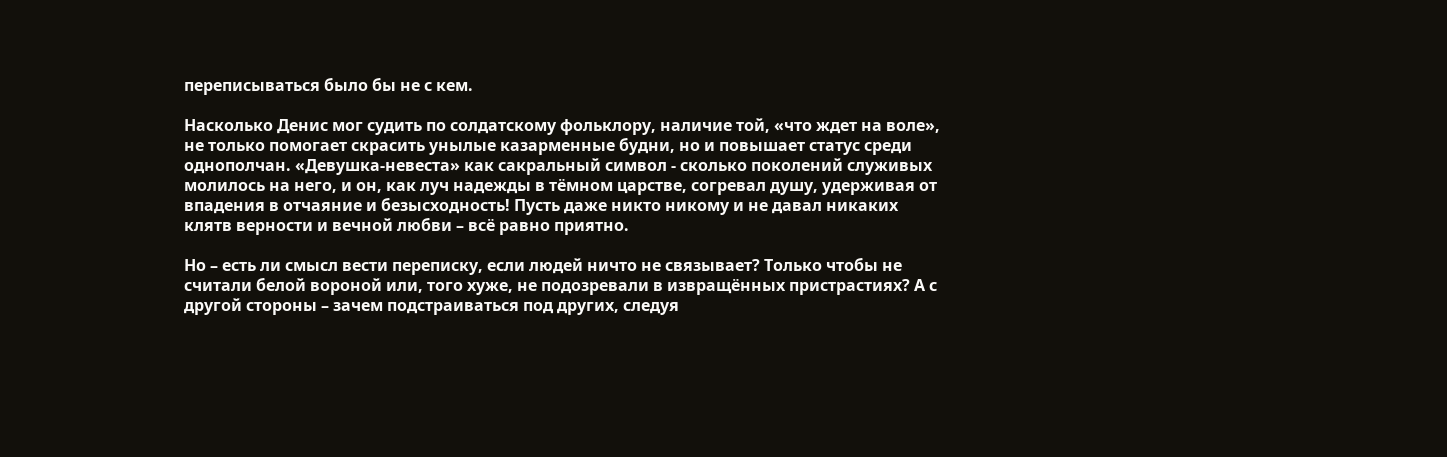переписываться было бы не с кем.

Насколько Денис мог судить по солдатскому фольклору, наличие той, «что ждет на воле», не только помогает скрасить унылые казарменные будни, но и повышает статус среди однополчан. «Девушка-невеста» как сакральный символ - сколько поколений служивых молилось на него, и он, как луч надежды в тёмном царстве, согревал душу, удерживая от впадения в отчаяние и безысходность! Пусть даже никто никому и не давал никаких клятв верности и вечной любви – всё равно приятно.

Но – есть ли смысл вести переписку, если людей ничто не связывает? Только чтобы не считали белой вороной или, того хуже, не подозревали в извращённых пристрастиях? А с другой стороны – зачем подстраиваться под других, следуя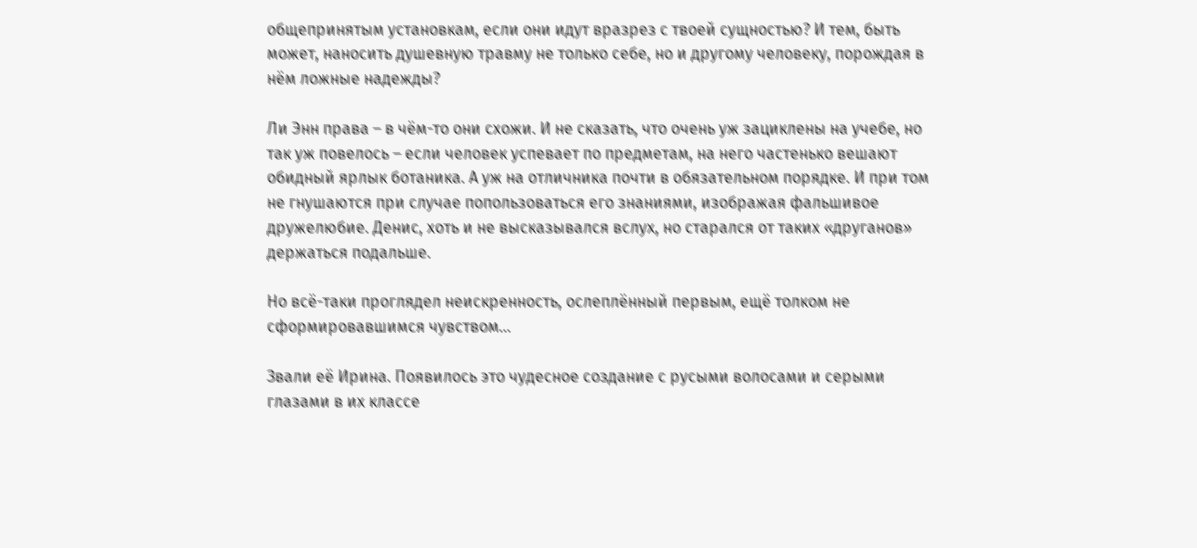общепринятым установкам, если они идут вразрез с твоей сущностью? И тем, быть может, наносить душевную травму не только себе, но и другому человеку, порождая в нём ложные надежды?

Ли Энн права – в чём-то они схожи. И не сказать, что очень уж зациклены на учебе, но так уж повелось – если человек успевает по предметам, на него частенько вешают обидный ярлык ботаника. А уж на отличника почти в обязательном порядке. И при том не гнушаются при случае попользоваться его знаниями, изображая фальшивое дружелюбие. Денис, хоть и не высказывался вслух, но старался от таких «друганов» держаться подальше.

Но всё-таки проглядел неискренность, ослеплённый первым, ещё толком не сформировавшимся чувством…

Звали её Ирина. Появилось это чудесное создание с русыми волосами и серыми глазами в их классе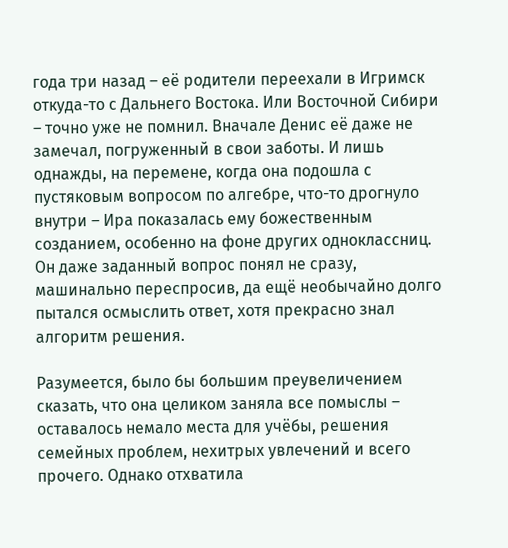года три назад – её родители переехали в Игримск откуда-то с Дальнего Востока. Или Восточной Сибири – точно уже не помнил. Вначале Денис её даже не замечал, погруженный в свои заботы. И лишь однажды, на перемене, когда она подошла с пустяковым вопросом по алгебре, что-то дрогнуло внутри – Ира показалась ему божественным созданием, особенно на фоне других одноклассниц. Он даже заданный вопрос понял не сразу, машинально переспросив, да ещё необычайно долго пытался осмыслить ответ, хотя прекрасно знал алгоритм решения.

Разумеется, было бы большим преувеличением сказать, что она целиком заняла все помыслы – оставалось немало места для учёбы, решения семейных проблем, нехитрых увлечений и всего прочего. Однако отхватила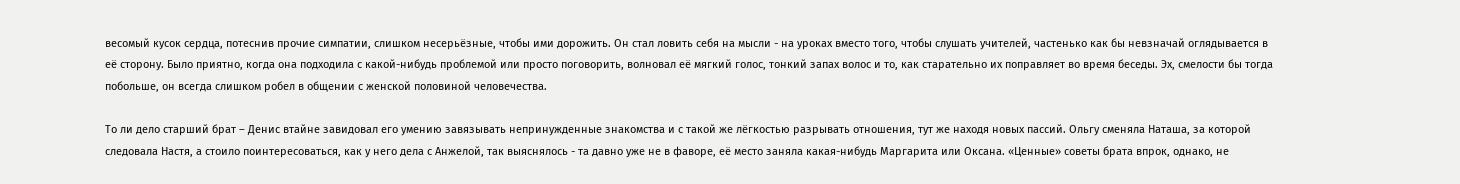весомый кусок сердца, потеснив прочие симпатии, слишком несерьёзные, чтобы ими дорожить. Он стал ловить себя на мысли - на уроках вместо того, чтобы слушать учителей, частенько как бы невзначай оглядывается в её сторону. Было приятно, когда она подходила с какой-нибудь проблемой или просто поговорить, волновал её мягкий голос, тонкий запах волос и то, как старательно их поправляет во время беседы. Эх, смелости бы тогда побольше, он всегда слишком робел в общении с женской половиной человечества.

То ли дело старший брат – Денис втайне завидовал его умению завязывать непринужденные знакомства и с такой же лёгкостью разрывать отношения, тут же находя новых пассий. Ольгу сменяла Наташа, за которой следовала Настя, а стоило поинтересоваться, как у него дела с Анжелой, так выяснялось - та давно уже не в фаворе, её место заняла какая-нибудь Маргарита или Оксана. «Ценные» советы брата впрок, однако, не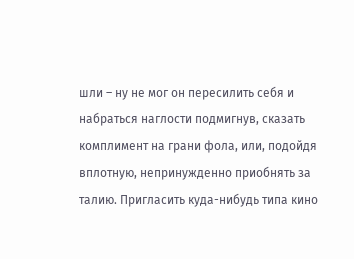шли – ну не мог он пересилить себя и набраться наглости подмигнув, сказать комплимент на грани фола, или, подойдя вплотную, непринужденно приобнять за талию. Пригласить куда-нибудь типа кино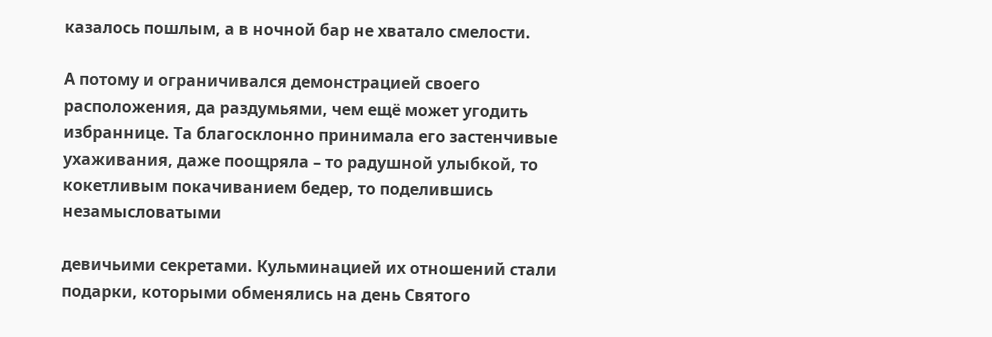казалось пошлым, а в ночной бар не хватало смелости.

А потому и ограничивался демонстрацией своего расположения, да раздумьями, чем ещё может угодить избраннице. Та благосклонно принимала его застенчивые ухаживания, даже поощряла – то радушной улыбкой, то кокетливым покачиванием бедер, то поделившись незамысловатыми

девичьими секретами. Кульминацией их отношений стали подарки, которыми обменялись на день Святого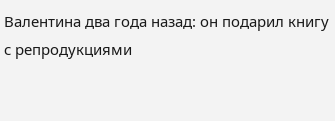Валентина два года назад: он подарил книгу с репродукциями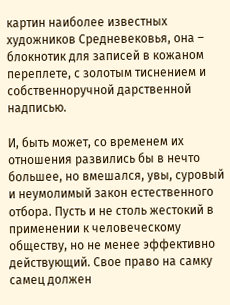картин наиболее известных художников Средневековья, она – блокнотик для записей в кожаном переплете, с золотым тиснением и собственноручной дарственной надписью.

И, быть может, со временем их отношения развились бы в нечто большее, но вмешался, увы, суровый и неумолимый закон естественного отбора. Пусть и не столь жестокий в применении к человеческому обществу, но не менее эффективно действующий. Свое право на самку самец должен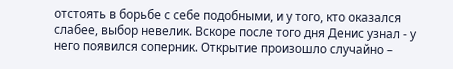отстоять в борьбе с себе подобными, и у того, кто оказался слабее, выбор невелик. Вскоре после того дня Денис узнал - у него появился соперник. Открытие произошло случайно –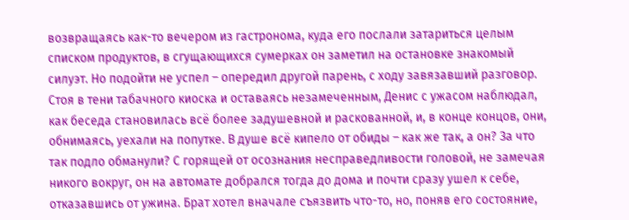возвращаясь как-то вечером из гастронома, куда его послали затариться целым списком продуктов, в сгущающихся сумерках он заметил на остановке знакомый силуэт. Но подойти не успел – опередил другой парень, с ходу завязавший разговор. Стоя в тени табачного киоска и оставаясь незамеченным, Денис с ужасом наблюдал, как беседа становилась всё более задушевной и раскованной, и, в конце концов, они, обнимаясь, уехали на попутке. В душе всё кипело от обиды – как же так, а он? За что так подло обманули? С горящей от осознания несправедливости головой, не замечая никого вокруг, он на автомате добрался тогда до дома и почти сразу ушел к себе, отказавшись от ужина. Брат хотел вначале съязвить что-то, но, поняв его состояние,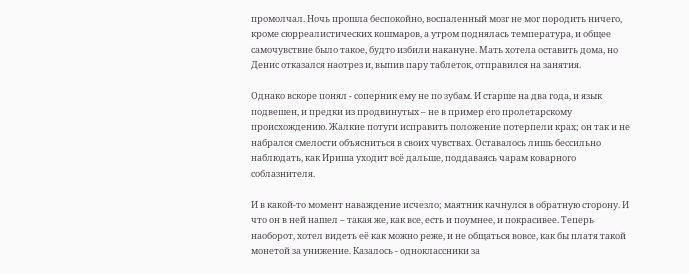промолчал. Ночь прошла беспокойно, воспаленный мозг не мог породить ничего, кроме сюрреалистических кошмаров, а утром поднялась температура, и общее самочувствие было такое, будто избили накануне. Мать хотела оставить дома, но Денис отказался наотрез и, выпив пару таблеток, отправился на занятия.

Однако вскоре понял - соперник ему не по зубам. И старше на два года, и язык подвешен, и предки из продвинутых – не в пример его пролетарскому происхождению. Жалкие потуги исправить положение потерпели крах; он так и не набрался смелости объясниться в своих чувствах. Оставалось лишь бессильно наблюдать, как Ириша уходит всё дальше, поддаваясь чарам коварного соблазнителя.

И в какой-то момент наваждение исчезло; маятник качнулся в обратную сторону. И что он в ней нашел – такая же, как все, есть и поумнее, и покрасивее. Теперь наоборот, хотел видеть её как можно реже, и не общаться вовсе, как бы платя такой монетой за унижение. Казалось - одноклассники за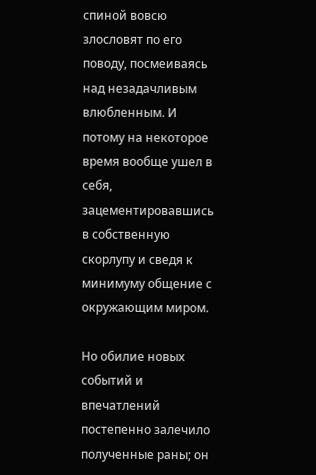спиной вовсю злословят по его поводу, посмеиваясь над незадачливым влюбленным. И потому на некоторое время вообще ушел в себя, зацементировавшись в собственную скорлупу и сведя к минимуму общение с окружающим миром.

Но обилие новых событий и впечатлений постепенно залечило полученные раны; он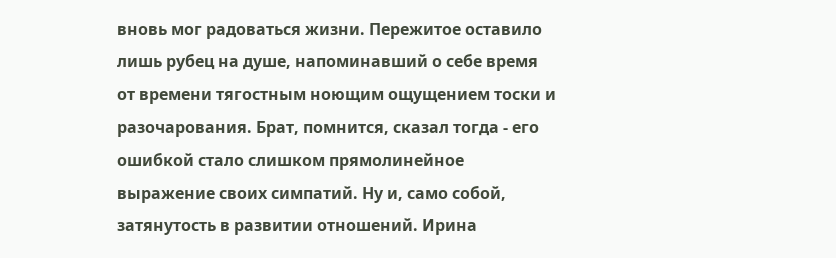вновь мог радоваться жизни. Пережитое оставило лишь рубец на душе, напоминавший о себе время от времени тягостным ноющим ощущением тоски и разочарования. Брат, помнится, сказал тогда - его ошибкой стало слишком прямолинейное выражение своих симпатий. Ну и, само собой, затянутость в развитии отношений. Ирина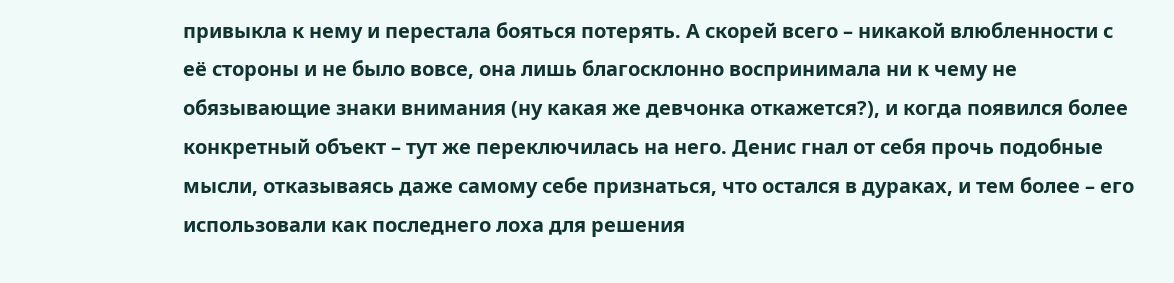привыкла к нему и перестала бояться потерять. А скорей всего – никакой влюбленности с её стороны и не было вовсе, она лишь благосклонно воспринимала ни к чему не обязывающие знаки внимания (ну какая же девчонка откажется?), и когда появился более конкретный объект – тут же переключилась на него. Денис гнал от себя прочь подобные мысли, отказываясь даже самому себе признаться, что остался в дураках, и тем более – его использовали как последнего лоха для решения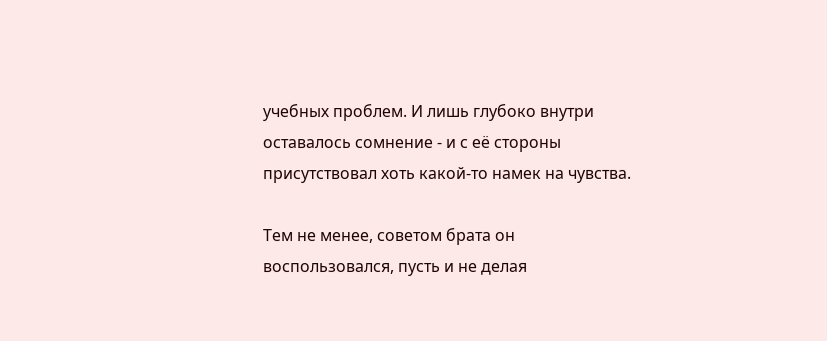учебных проблем. И лишь глубоко внутри оставалось сомнение - и с её стороны присутствовал хоть какой-то намек на чувства.

Тем не менее, советом брата он воспользовался, пусть и не делая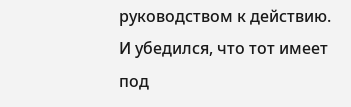руководством к действию. И убедился, что тот имеет под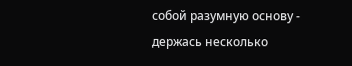собой разумную основу - держась несколько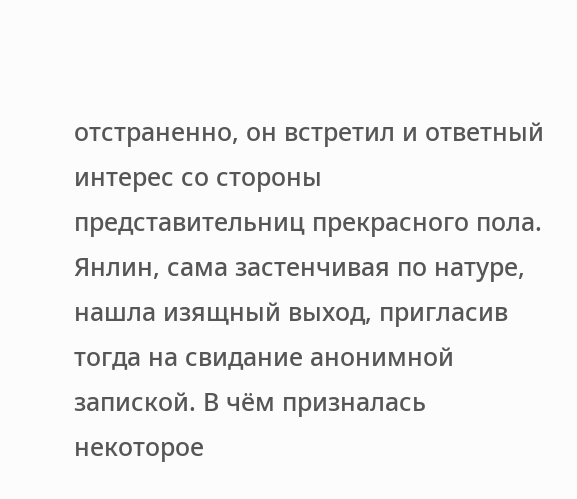отстраненно, он встретил и ответный интерес со стороны представительниц прекрасного пола. Янлин, сама застенчивая по натуре, нашла изящный выход, пригласив тогда на свидание анонимной запиской. В чём призналась некоторое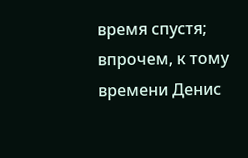время спустя; впрочем, к тому времени Денис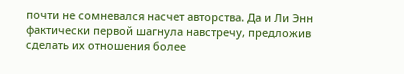почти не сомневался насчет авторства. Да и Ли Энн фактически первой шагнула навстречу, предложив сделать их отношения более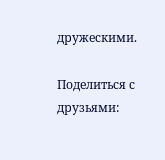дружескими.

Поделиться с друзьями: